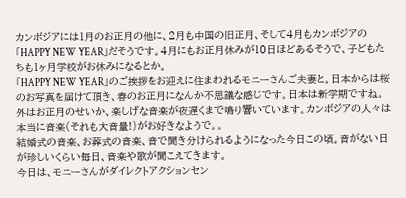カンボジアには1月のお正月の他に、2月も中国の旧正月、そして4月もカンボジアの「HAPPY NEW YEAR」だそうです。4月にもお正月休みが10日ほどあるそうで、子どもたちも1ヶ月学校がお休みになるとか。
「HAPPY NEW YEAR」のご挨拶をお迎えに住まわれるモニーさんご夫妻と。日本からは桜のお写真を届けて頂き、春のお正月になんか不思議な感じです。日本は新学期ですね。
外はお正月のせいか、楽しげな音楽が夜遅くまで鳴り響いています。カンボジアの人々は本当に音楽(それも大音量!)がお好きなようで。。
結婚式の音楽、お葬式の音楽、音で聞き分けられるようになった今日この頃。音がない日が珍しいくらい毎日、音楽や歌が聞こえてきます。
今日は、モニーさんがダイレクトアクションセン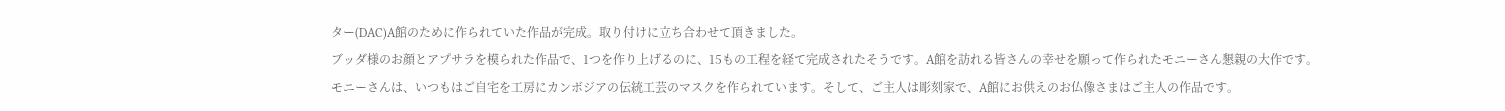ター(DAC)A館のために作られていた作品が完成。取り付けに立ち合わせて頂きました。
ブッダ様のお顔とアプサラを模られた作品で、1つを作り上げるのに、15もの工程を経て完成されたそうです。A館を訪れる皆さんの幸せを願って作られたモニーさん懇親の大作です。
モニーさんは、いつもはご自宅を工房にカンボジアの伝統工芸のマスクを作られています。そして、ご主人は彫刻家で、A館にお供えのお仏像さまはご主人の作品です。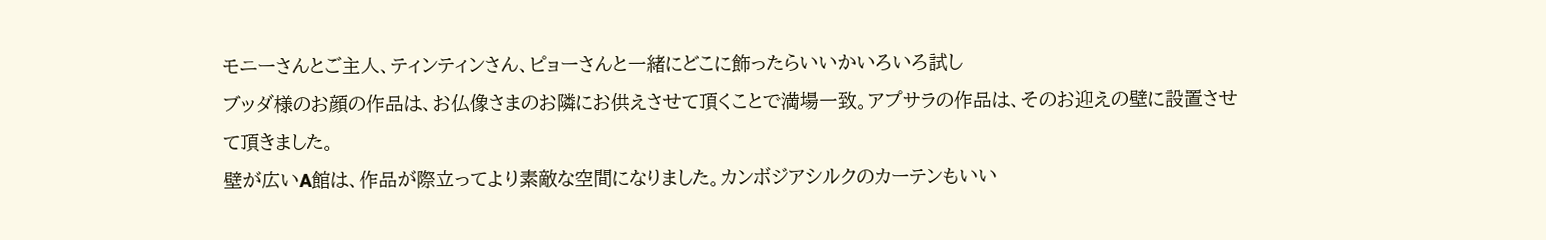モニーさんとご主人、ティンティンさん、ピョーさんと一緒にどこに飾ったらいいかいろいろ試し
ブッダ様のお顔の作品は、お仏像さまのお隣にお供えさせて頂くことで満場一致。アプサラの作品は、そのお迎えの壁に設置させて頂きました。
壁が広いA館は、作品が際立ってより素敵な空間になりました。カンボジアシルクのカーテンもいい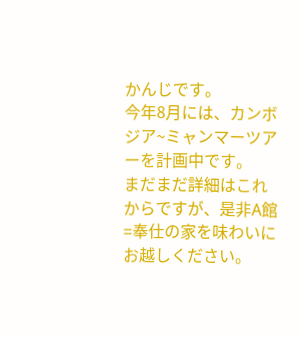かんじです。
今年8月には、カンボジア~ミャンマーツアーを計画中です。
まだまだ詳細はこれからですが、是非A館=奉仕の家を味わいにお越しください。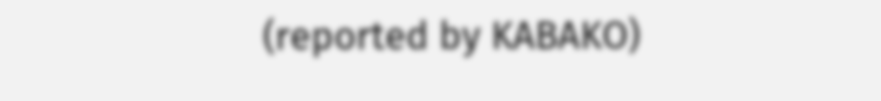(reported by KABAKO)